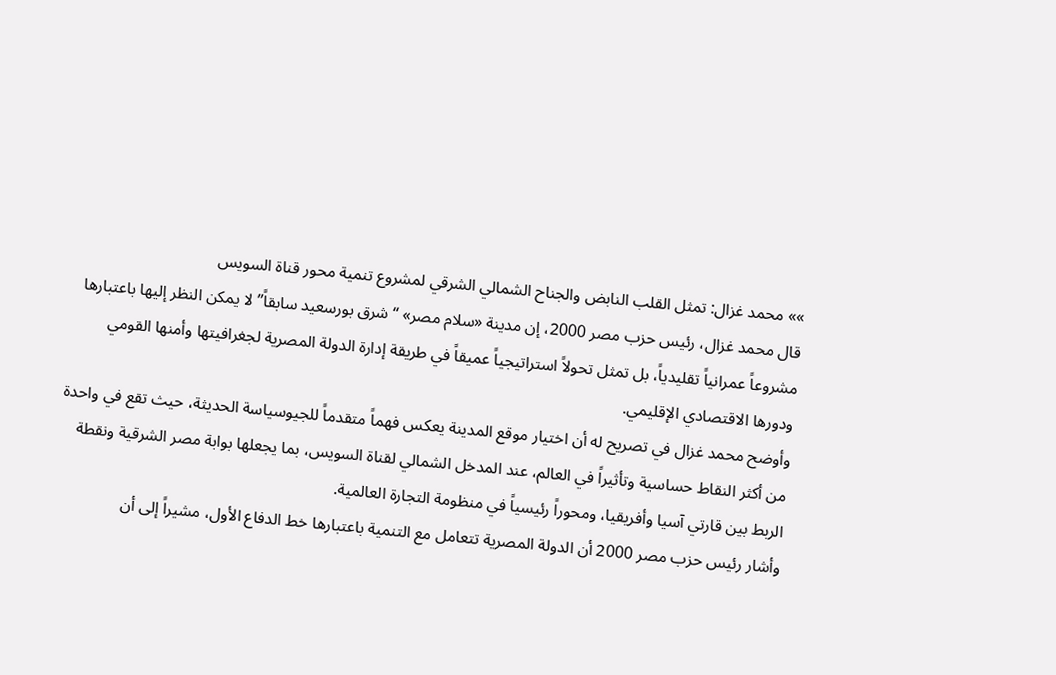»» محمد غزال: تمثل القلب النابض والجناح الشمالي الشرقي لمشروع تنمية محور قناة السويس
قال محمد غزال، رئيس حزب مصر 2000، إن مدينة «سلام مصر» “شرق بورسعيد سابقاً” لا يمكن النظر إليها باعتبارها مشروعاً عمرانياً تقليدياً، بل تمثل تحولاً استراتيجياً عميقاً في طريقة إدارة الدولة المصرية لجغرافيتها وأمنها القومي ودورها الاقتصادي الإقليمي.
وأوضح محمد غزال في تصريح له أن اختيار موقع المدينة يعكس فهماً متقدماً للجيوسياسة الحديثة، حيث تقع في واحدة من أكثر النقاط حساسية وتأثيراً في العالم، عند المدخل الشمالي لقناة السويس، بما يجعلها بوابة مصر الشرقية ونقطة الربط بين قارتي آسيا وأفريقيا، ومحوراً رئيسياً في منظومة التجارة العالمية.
وأشار رئيس حزب مصر 2000 أن الدولة المصرية تتعامل مع التنمية باعتبارها خط الدفاع الأول، مشيراً إلى أن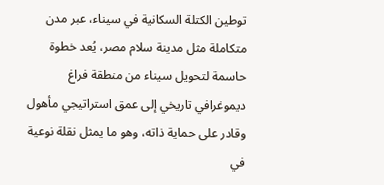توطين الكتلة السكانية في سيناء، عبر مدن متكاملة مثل مدينة سلام مصر، يُعد خطوة حاسمة لتحويل سيناء من منطقة فراغ ديموغرافي تاريخي إلى عمق استراتيجي مأهول وقادر على حماية ذاته، وهو ما يمثل نقلة نوعية في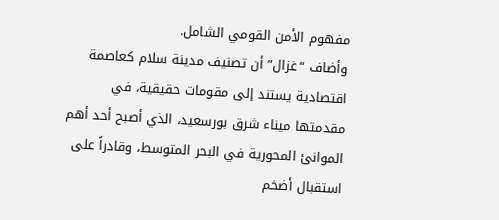مفهوم الأمن القومي الشامل.
وأضاف “غزال” أن تصنيف مدينة سلام كعاصمة اقتصادية يستند إلى مقومات حقيقية، في مقدمتها ميناء شرق بورسعيد، الذي أصبح أحد أهم الموانئ المحورية في البحر المتوسط، وقادراً على استقبال أضخم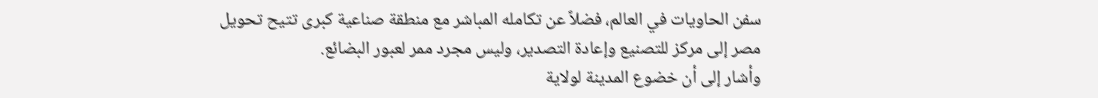سفن الحاويات في العالم، فضلاً عن تكامله المباشر مع منطقة صناعية كبرى تتيح تحويل مصر إلى مركز للتصنيع وإعادة التصدير، وليس مجرد ممر لعبور البضائع.
وأشار إلى أن خضوع المدينة لولاية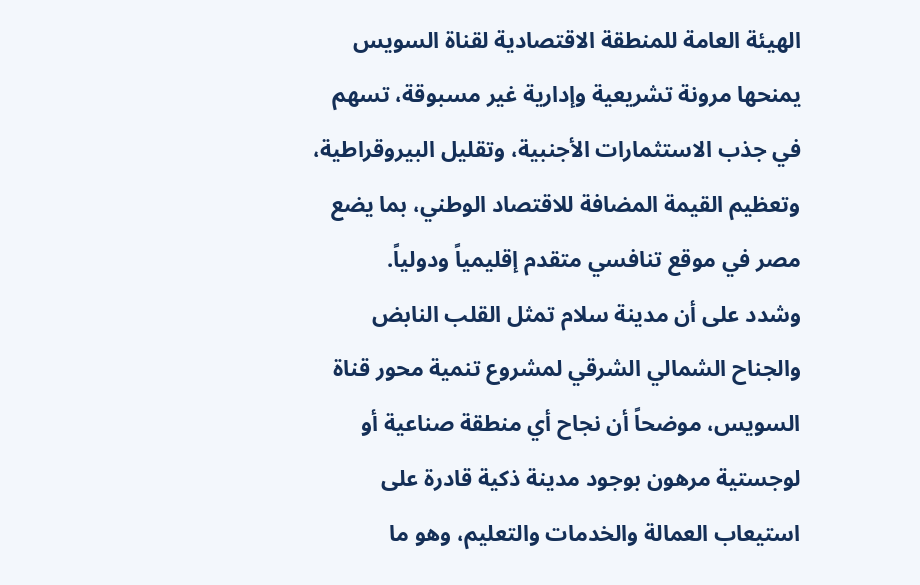الهيئة العامة للمنطقة الاقتصادية لقناة السويس يمنحها مرونة تشريعية وإدارية غير مسبوقة، تسهم في جذب الاستثمارات الأجنبية، وتقليل البيروقراطية، وتعظيم القيمة المضافة للاقتصاد الوطني، بما يضع مصر في موقع تنافسي متقدم إقليمياً ودولياً.
وشدد على أن مدينة سلام تمثل القلب النابض والجناح الشمالي الشرقي لمشروع تنمية محور قناة السويس، موضحاً أن نجاح أي منطقة صناعية أو لوجستية مرهون بوجود مدينة ذكية قادرة على استيعاب العمالة والخدمات والتعليم، وهو ما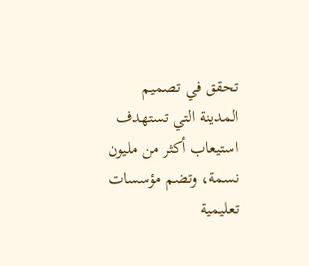تحقق في تصميم المدينة التي تستهدف استيعاب أكثر من مليون نسمة، وتضم مؤسسات تعليمية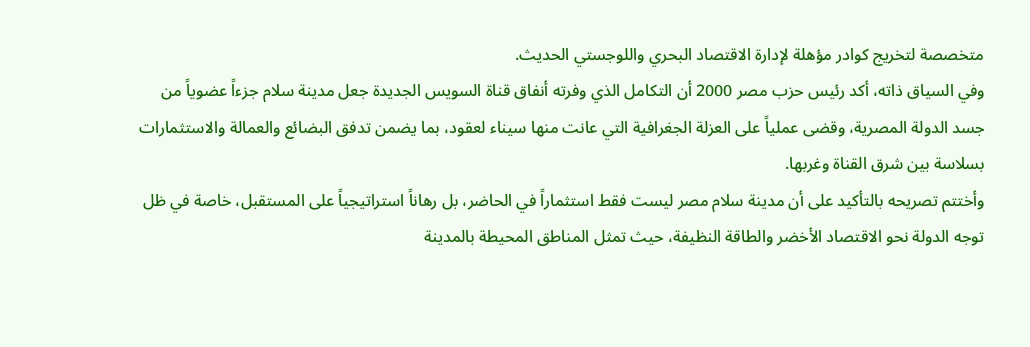متخصصة لتخريج كوادر مؤهلة لإدارة الاقتصاد البحري واللوجستي الحديث.
وفي السياق ذاته، أكد رئيس حزب مصر 2000 أن التكامل الذي وفرته أنفاق قناة السويس الجديدة جعل مدينة سلام جزءاً عضوياً من جسد الدولة المصرية، وقضى عملياً على العزلة الجغرافية التي عانت منها سيناء لعقود، بما يضمن تدفق البضائع والعمالة والاستثمارات بسلاسة بين شرق القناة وغربها.
وأختتم تصريحه بالتأكيد على أن مدينة سلام مصر ليست فقط استثماراً في الحاضر، بل رهاناً استراتيجياً على المستقبل، خاصة في ظل توجه الدولة نحو الاقتصاد الأخضر والطاقة النظيفة، حيث تمثل المناطق المحيطة بالمدينة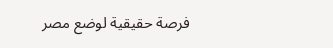فرصة حقيقية لوضع مصر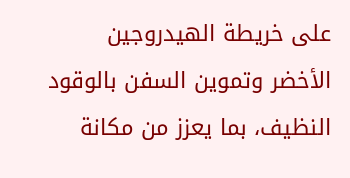على خريطة الهيدروجين الأخضر وتموين السفن بالوقود النظيف، بما يعزز من مكانة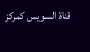قناة السويس كمركز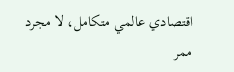اقتصادي عالمي متكامل، لا مجرد ممر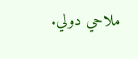ملاحي دولي.